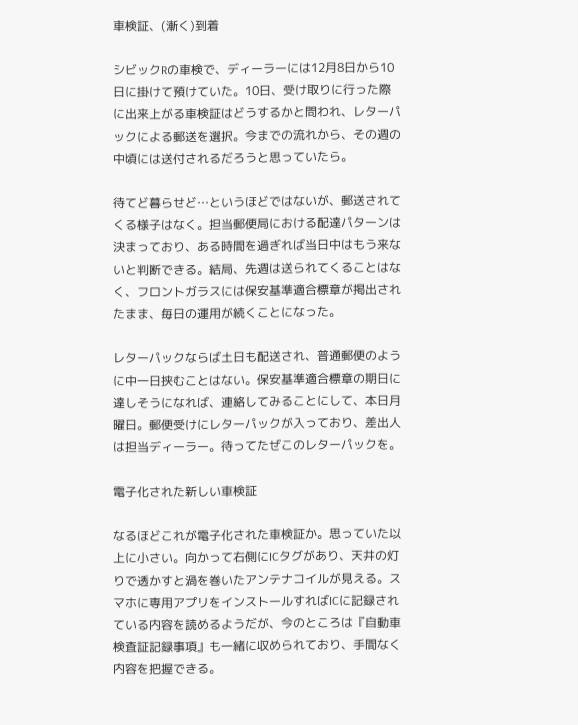車検証、(漸く)到着

シビックRの車検で、ディーラーには12月8日から10日に掛けて預けていた。10日、受け取りに行った際に出来上がる車検証はどうするかと問われ、レターパックによる郵送を選択。今までの流れから、その週の中頃には送付されるだろうと思っていたら。

待てど暮らせど…というほどではないが、郵送されてくる様子はなく。担当郵便局における配達パターンは決まっており、ある時間を過ぎれば当日中はもう来ないと判断できる。結局、先週は送られてくることはなく、フロントガラスには保安基準適合標章が掲出されたまま、毎日の運用が続くことになった。

レターパックならば土日も配送され、普通郵便のように中一日挟むことはない。保安基準適合標章の期日に達しそうになれば、連絡してみることにして、本日月曜日。郵便受けにレターパックが入っており、差出人は担当ディーラー。待ってたぜこのレターパックを。

電子化された新しい車検証

なるほどこれが電子化された車検証か。思っていた以上に小さい。向かって右側にICタグがあり、天井の灯りで透かすと渦を巻いたアンテナコイルが見える。スマホに専用アプリをインストールすればICに記録されている内容を読めるようだが、今のところは『自動車検査証記録事項』も一緒に収められており、手間なく内容を把握できる。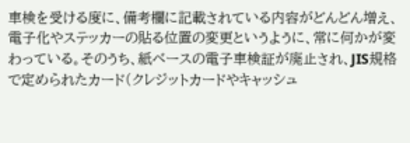車検を受ける度に、備考欄に記載されている内容がどんどん増え、電子化やステッカーの貼る位置の変更というように、常に何かが変わっている。そのうち、紙ベースの電子車検証が廃止され、JIS規格で定められたカード(クレジットカードやキャッシュ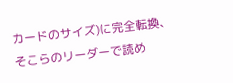カードのサイズ)に完全転換、そこらのリーダーで読め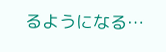るようになる…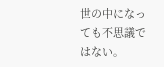世の中になっても不思議ではない。